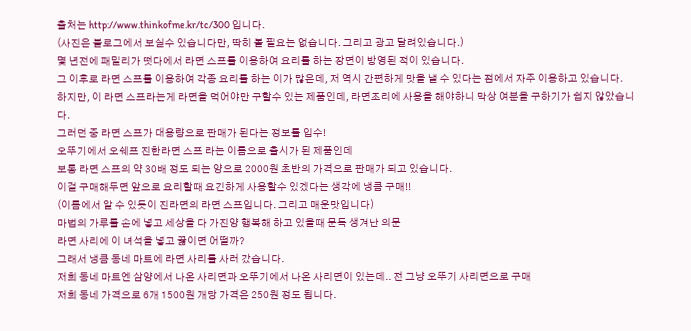출처는 http://www.thinkofme.kr/tc/300 입니다.
(사진은 블로그에서 보실수 있습니다만, 딱히 볼 필요는 없습니다. 그리고 광고 달려있습니다.)
몇 년전에 패밀리가 떳다에서 라면 스프를 이용하여 요리를 하는 장면이 방영된 적이 있습니다.
그 이후로 라면 스프를 이용하여 각종 요리를 하는 이가 많은데, 저 역시 간편하게 맛을 낼 수 있다는 점에서 자주 이용하고 있습니다.
하지만, 이 라면 스프라는게 라면을 먹어야만 구할수 있는 제품인데, 라면조리에 사용을 해야하니 막상 여분을 구하기가 쉽지 않았습니다.
그러던 중 라면 스프가 대용량으로 판매가 된다는 정보를 입수!
오뚜기에서 오쉐프 진한라면 스프 라는 이름으로 출시가 된 제품인데
보통 라면 스프의 약 30배 정도 되는 양으로 2000원 초반의 가격으로 판매가 되고 있습니다.
이걸 구매해두면 앞으로 요리할때 요긴하게 사용할수 있겠다는 생각에 냉큼 구매!!
(이름에서 알 수 있듯이 진라면의 라면 스프입니다. 그리고 매운맛입니다)
마법의 가루를 손에 넣고 세상을 다 가진양 행복해 하고 있을때 문득 생겨난 의문
라면 사리에 이 녀석을 넣고 끓이면 어떨까?
그래서 냉큼 동네 마트에 라면 사리를 사러 갔습니다.
저희 동네 마트엔 삼양에서 나온 사리면과 오뚜기에서 나온 사리면이 있는데.. 전 그냥 오뚜기 사리면으로 구매
저희 동네 가격으로 6개 1500원 개당 가격은 250원 정도 됩니다.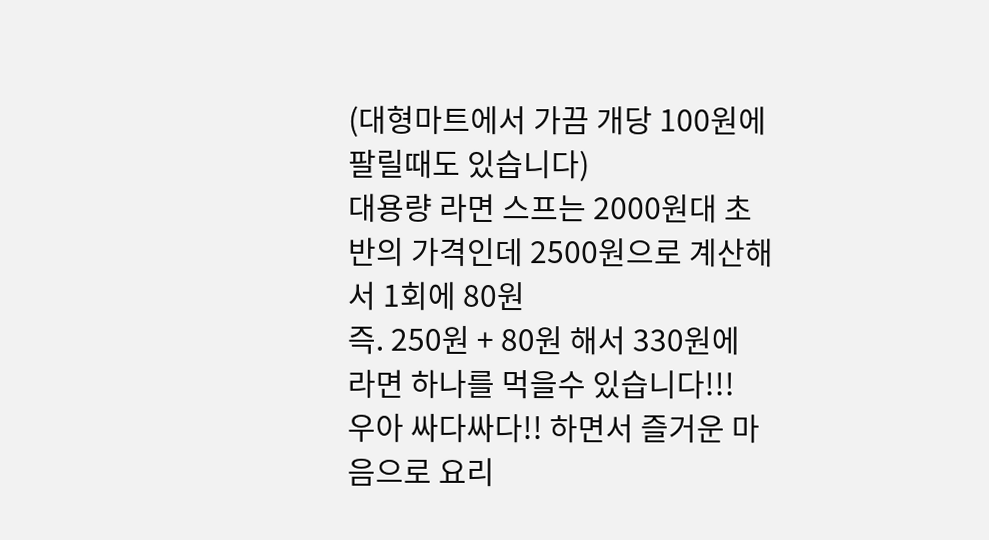(대형마트에서 가끔 개당 100원에 팔릴때도 있습니다)
대용량 라면 스프는 2000원대 초반의 가격인데 2500원으로 계산해서 1회에 80원
즉. 250원 + 80원 해서 330원에 라면 하나를 먹을수 있습니다!!!
우아 싸다싸다!! 하면서 즐거운 마음으로 요리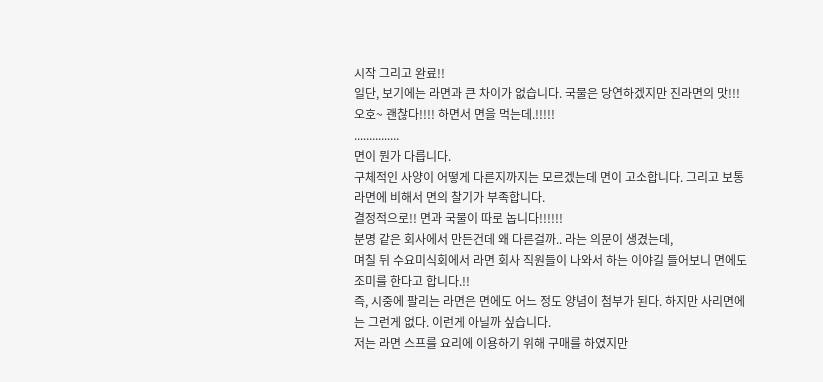시작 그리고 완료!!
일단, 보기에는 라면과 큰 차이가 없습니다. 국물은 당연하겠지만 진라면의 맛!!!
오호~ 괜찮다!!!! 하면서 면을 먹는데.!!!!!
...............
면이 뭔가 다릅니다.
구체적인 사양이 어떻게 다른지까지는 모르겠는데 면이 고소합니다. 그리고 보통라면에 비해서 면의 찰기가 부족합니다.
결정적으로!! 면과 국물이 따로 놉니다!!!!!!
분명 같은 회사에서 만든건데 왜 다른걸까.. 라는 의문이 생겼는데,
며칠 뒤 수요미식회에서 라면 회사 직원들이 나와서 하는 이야길 들어보니 면에도 조미를 한다고 합니다.!!
즉, 시중에 팔리는 라면은 면에도 어느 정도 양념이 첨부가 된다. 하지만 사리면에는 그런게 없다. 이런게 아닐까 싶습니다.
저는 라면 스프를 요리에 이용하기 위해 구매를 하였지만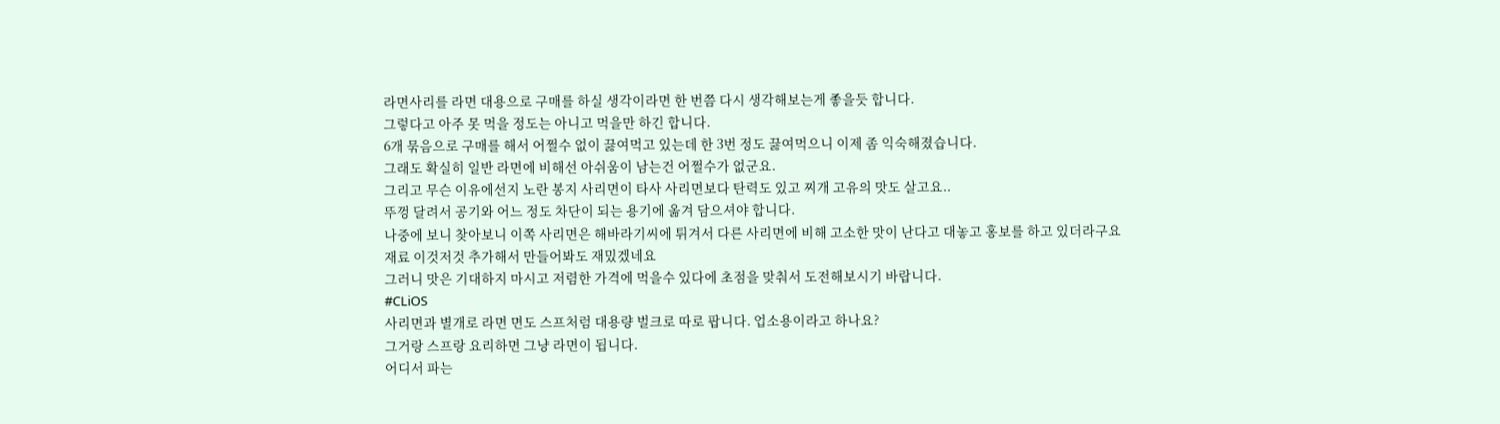라면사리를 라면 대용으로 구매를 하실 생각이라면 한 번쯤 다시 생각해보는게 좋을듯 합니다.
그렇다고 아주 못 먹을 정도는 아니고 먹을만 하긴 합니다.
6개 묶음으로 구매를 해서 어쩔수 없이 끓여먹고 있는데 한 3번 정도 끓여먹으니 이제 좀 익숙해졌습니다.
그래도 확실히 일반 라면에 비해선 아쉬움이 남는건 어쩔수가 없군요.
그리고 무슨 이유에선지 노란 봉지 사리면이 타사 사리면보다 탄력도 있고 찌개 고유의 맛도 살고요..
뚜껑 달려서 공기와 어느 정도 차단이 되는 용기에 옮겨 담으셔야 합니다.
나중에 보니 찾아보니 이쪽 사리면은 해바라기씨에 튀겨서 다른 사리면에 비해 고소한 맛이 난다고 대놓고 홍보를 하고 있더라구요
재료 이것저것 추가해서 만들어봐도 재밌겠네요
그러니 맛은 기대하지 마시고 저렴한 가격에 먹을수 있다에 초점을 맞춰서 도전해보시기 바랍니다.
#CLiOS
사리면과 별개로 라면 면도 스프처럼 대용량 벌크로 따로 팝니다. 업소용이라고 하나요?
그거랑 스프랑 요리하면 그냥 라면이 됩니다.
어디서 파는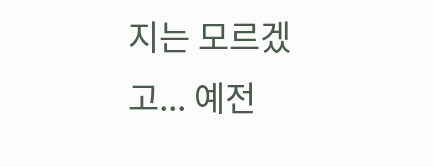지는 모르겠고... 예전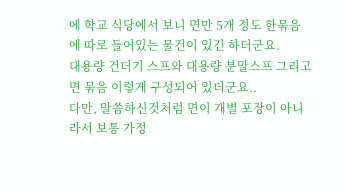에 학교 식당에서 보니 면만 5개 정도 한묶음에 따로 들어있는 물건이 있긴 하더군요.
대용량 건더기 스프와 대용량 분말스프 그리고 면 묶음 이렇게 구성되어 있더군요..
다만, 말씀하신것처럼 면이 개별 포장이 아니라서 보통 가정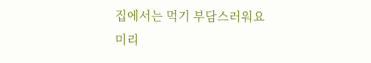집에서는 먹기 부담스러워요
미리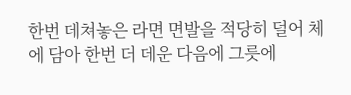한번 데쳐놓은 라면 면발을 적당히 덜어 체에 담아 한번 더 데운 다음에 그릇에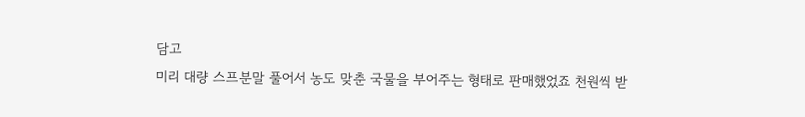담고
미리 대량 스프분말 풀어서 농도 맞춘 국물을 부어주는 형태로 판매했었죠 천원씩 받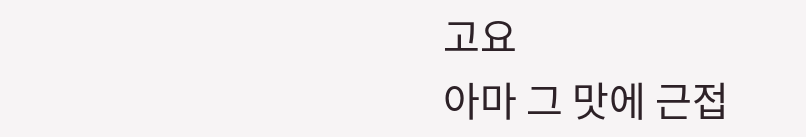고요
아마 그 맛에 근접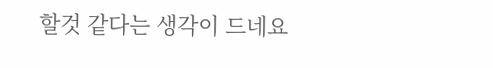할것 같다는 생각이 드네요